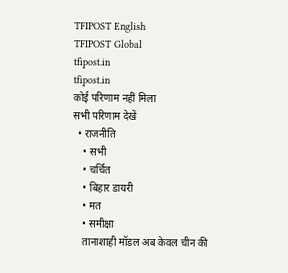TFIPOST English
TFIPOST Global
tfipost.in
tfipost.in
कोई परिणाम नहीं मिला
सभी परिणाम देखें
  • राजनीति
    • सभी
    • चर्चित
    • बिहार डायरी
    • मत
    • समीक्षा
    तानाशाही मॉडल अब केवल चीन की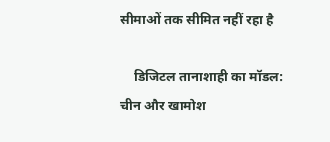सीमाओं तक सीमित नहीं रहा है

    डिजिटल तानाशाही का मॉडल: चीन और खामोश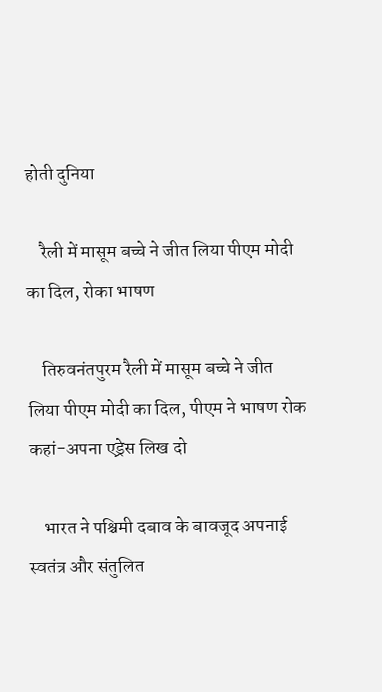होती दुनिया

    रैली में मासूम बच्चे ने जीत लिया पीएम मोदी का दिल, रोका भाषण

    तिरुवनंतपुरम रैली में मासूम बच्चे ने जीत लिया पीएम मोदी का दिल, पीएम ने भाषण रोक कहां-अपना एड्रेस लिख दो

    भारत ने पश्चिमी दबाव के बावजूद अपनाई स्वतंत्र और संतुलित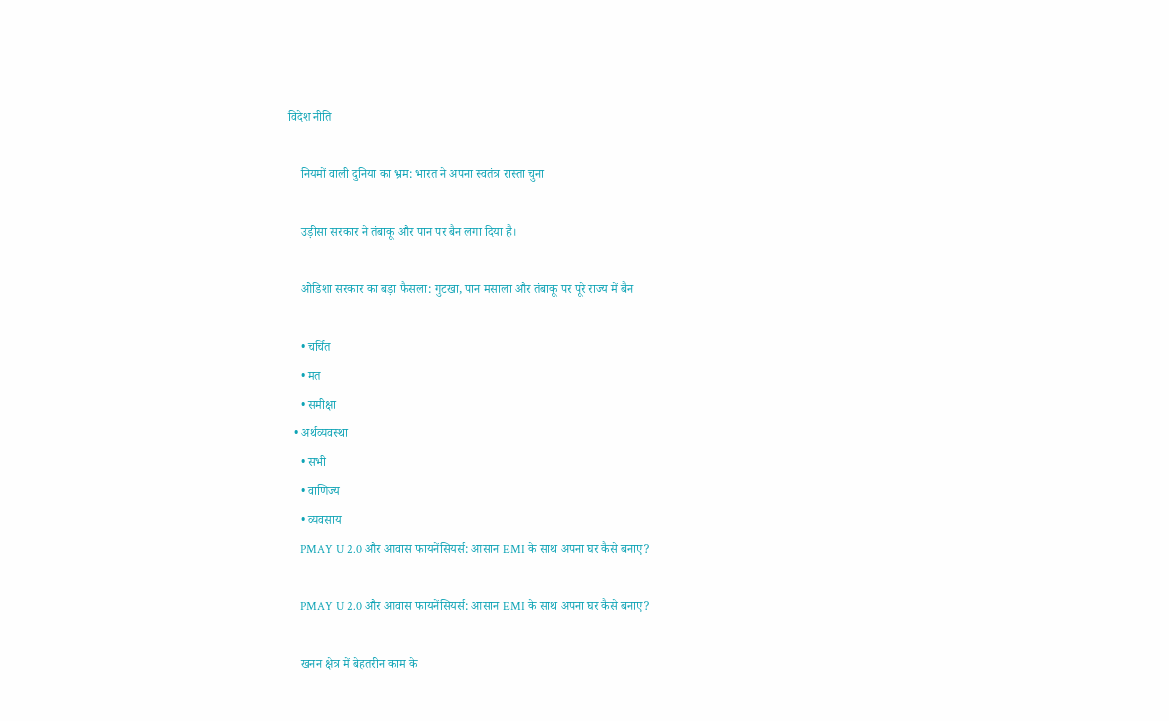विदेश नीति

    नियमों वाली दुनिया का भ्रम: भारत ने अपना स्वतंत्र रास्ता चुना

    उड़ीसा सरकार ने तंबाकू और पान पर बैन लगा दिया है।

    ओडिशा सरकार का बड़ा फैसला: गुटखा, पान मसाला और तंबाकू पर पूरे राज्य में बैन

    • चर्चित
    • मत
    • समीक्षा
  • अर्थव्यवस्था
    • सभी
    • वाणिज्य
    • व्यवसाय
    PMAY U 2.0 और आवास फायनेंसियर्स: आसान EMI के साथ अपना घर कैसे बनाए?

    PMAY U 2.0 और आवास फायनेंसियर्स: आसान EMI के साथ अपना घर कैसे बनाए?

    खनन क्षेत्र में बेहतरीन काम के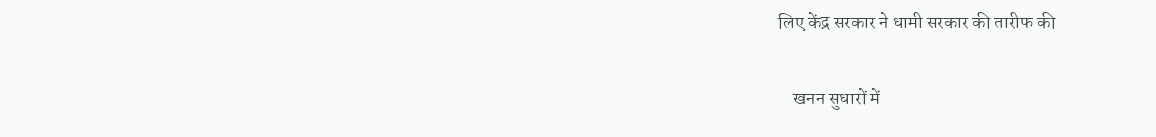लिए केंद्र सरकार ने धामी सरकार की तारीफ की

    खनन सुधारों में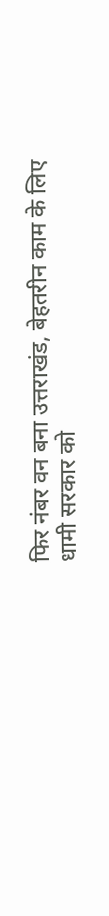फिर नंबर वन बना उत्तराखंड, बेहतरीन काम के लिए धामी सरकार को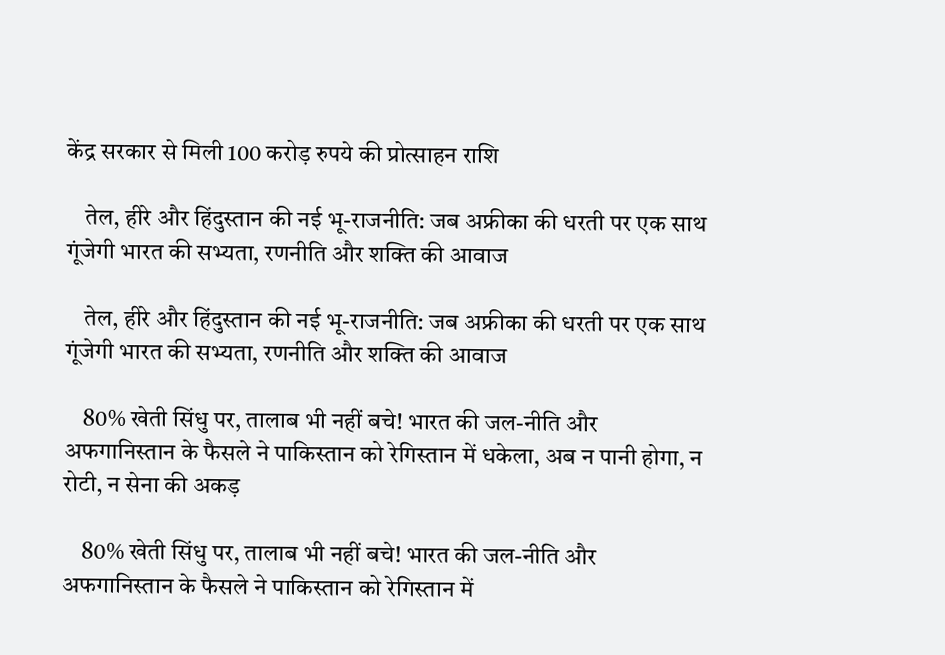केंद्र सरकार से मिली 100 करोड़ रुपये की प्रोत्साहन राशि

    तेल, हीरे और हिंदुस्तान की नई भू-राजनीति: जब अफ्रीका की धरती पर एक साथ गूंजेगी भारत की सभ्यता, रणनीति और शक्ति की आवाज

    तेल, हीरे और हिंदुस्तान की नई भू-राजनीति: जब अफ्रीका की धरती पर एक साथ गूंजेगी भारत की सभ्यता, रणनीति और शक्ति की आवाज

    80% खेती सिंधु पर, तालाब भी नहीं बचे! भारत की जल-नीति और अफगानिस्तान के फैसले ने पाकिस्तान को रेगिस्तान में धकेला, अब न पानी होगा, न रोटी, न सेना की अकड़

    80% खेती सिंधु पर, तालाब भी नहीं बचे! भारत की जल-नीति और अफगानिस्तान के फैसले ने पाकिस्तान को रेगिस्तान में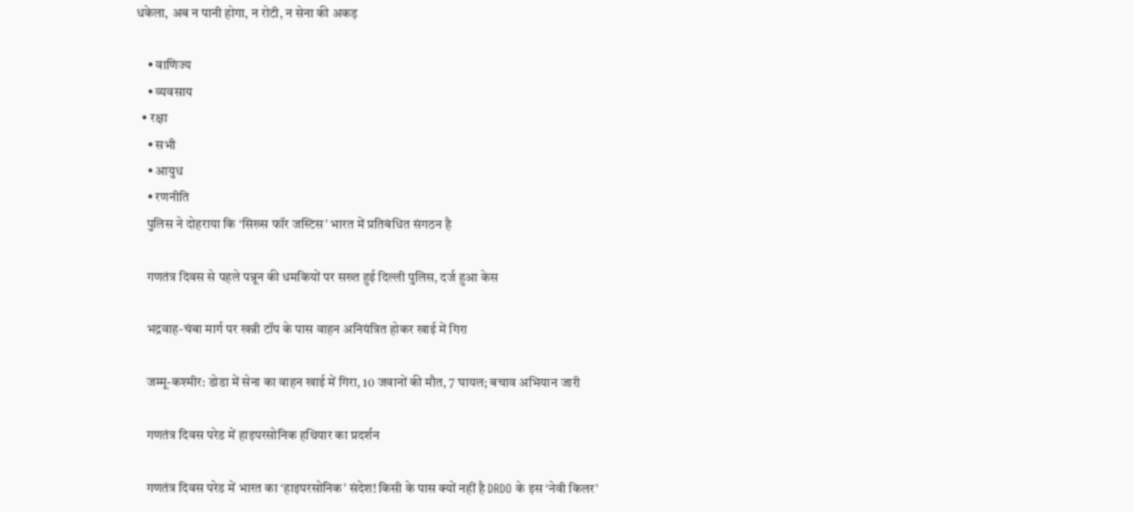धकेला, अब न पानी होगा, न रोटी, न सेना की अकड़

    • वाणिज्य
    • व्यवसाय
  • रक्षा
    • सभी
    • आयुध
    • रणनीति
    पुलिस ने दोहराया कि ‘सिख्स फॉर जस्टिस’ भारत में प्रतिबंधित संगठन है

    गणतंत्र दिवस से पहले पन्नून की धमकियों पर सख्त हुई दिल्ली पुलिस, दर्ज हुआ केस

    भद्रवाह-चंबा मार्ग पर खन्नी टॉप के पास वाहन अनियंत्रित होकर खाई में गिरा

    जम्मू-कश्मीर: डोडा में सेना का वाहन खाई में गिरा, 10 जवानों की मौत, 7 घायल; बचाव अभियान जारी

    गणतंत्र दिवस परेड में हाइपरसोनिक हथियार का प्रदर्शन

    गणतंत्र दिवस परेड में भारत का ‘हाइपरसोनिक’ संदेश! किसी के पास क्यों नहीं है DRDO के इस ‘नेवी किलर’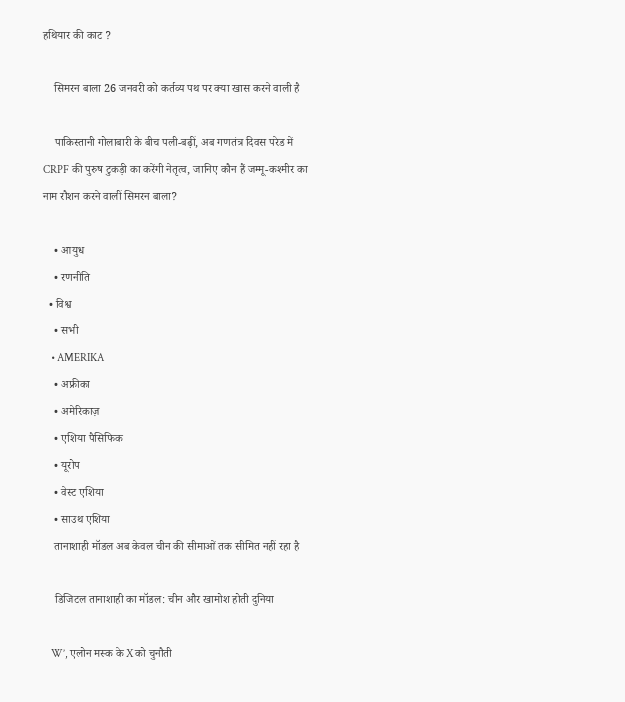हथियार की काट ?

    सिमरन बाला 26 जनवरी को कर्तव्य पथ पर क्या खास करने वाली है

    पाकिस्तानी गोलाबारी के बीच पली-बढ़ीं, अब गणतंत्र दिवस परेड में CRPF की पुरुष टुकड़ी का करेंगी नेतृत्व, जानिए कौन हैं जम्मू-कश्मीर का नाम रौशन करने वालीं सिमरन बाला?

    • आयुध
    • रणनीति
  • विश्व
    • सभी
    • AMERIKA
    • अफ्रीका
    • अमेरिकाज़
    • एशिया पैसिफिक
    • यूरोप
    • वेस्ट एशिया
    • साउथ एशिया
    तानाशाही मॉडल अब केवल चीन की सीमाओं तक सीमित नहीं रहा है

    डिजिटल तानाशाही का मॉडल: चीन और खामोश होती दुनिया

    W’, एलोन मस्क के X को चुनौती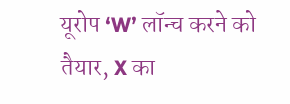यूरोप ‘W’ लॉन्च करने को तैयार, X का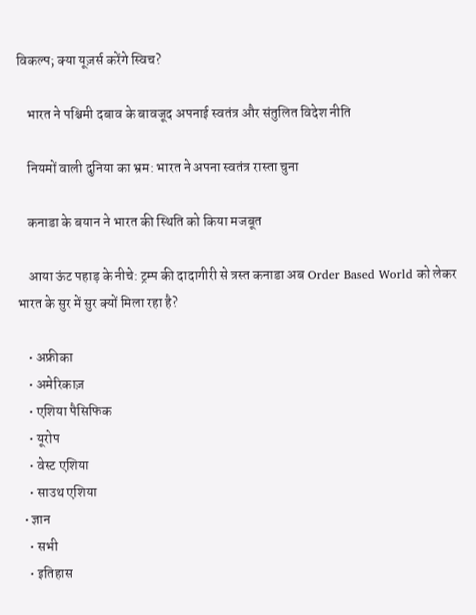विकल्प; क्या यूज़र्स करेंगे स्विच?

    भारत ने पश्चिमी दबाव के बावजूद अपनाई स्वतंत्र और संतुलित विदेश नीति

    नियमों वाली दुनिया का भ्रम: भारत ने अपना स्वतंत्र रास्ता चुना

    कनाडा के बयान ने भारत की स्थिति को किया मजबूत

    आया ऊंट पहाड़ के नीचे: ट्रम्प की दादागीरी से त्रस्त कनाडा अब Order Based World को लेकर भारत के सुर में सुर क्यों मिला रहा है?

    • अफ्रीका
    • अमेरिकाज़
    • एशिया पैसिफिक
    • यूरोप
    • वेस्ट एशिया
    • साउथ एशिया
  • ज्ञान
    • सभी
    • इतिहास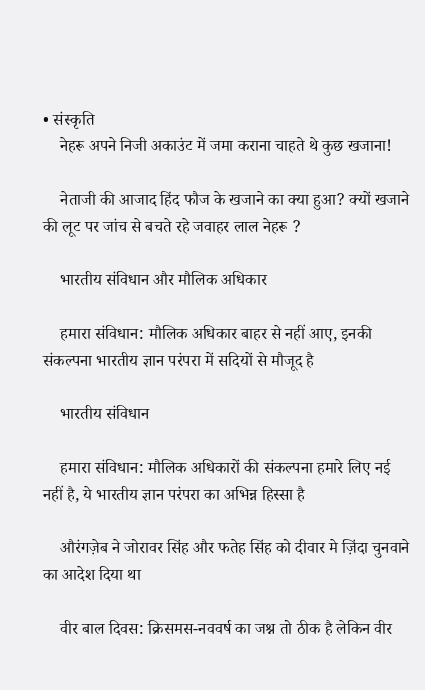• संस्कृति
    नेहरू अपने निजी अकाउंट में जमा कराना चाहते थे कुछ खजाना!

    नेताजी की आजाद हिंद फौज के खजाने का क्या हुआ? क्यों खजाने की लूट पर जांच से बचते रहे जवाहर लाल नेहरू ?

    भारतीय संविधान और मौलिक अधिकार

    हमारा संविधान: मौलिक अधिकार बाहर से नहीं आए, इनकी संकल्पना भारतीय ज्ञान परंपरा में सदियों से मौजूद है

    भारतीय संविधान

    हमारा संविधान: मौलिक अधिकारों की संकल्पना हमारे लिए नई नहीं है, ये भारतीय ज्ञान परंपरा का अभिन्न हिस्सा है

    औरंगज़ेब ने जोरावर सिंह और फतेह सिंह को दीवार मे ज़िंदा चुनवाने का आदेश दिया था

    वीर बाल दिवस: क्रिसमस-नववर्ष का जश्न तो ठीक है लेकिन वीर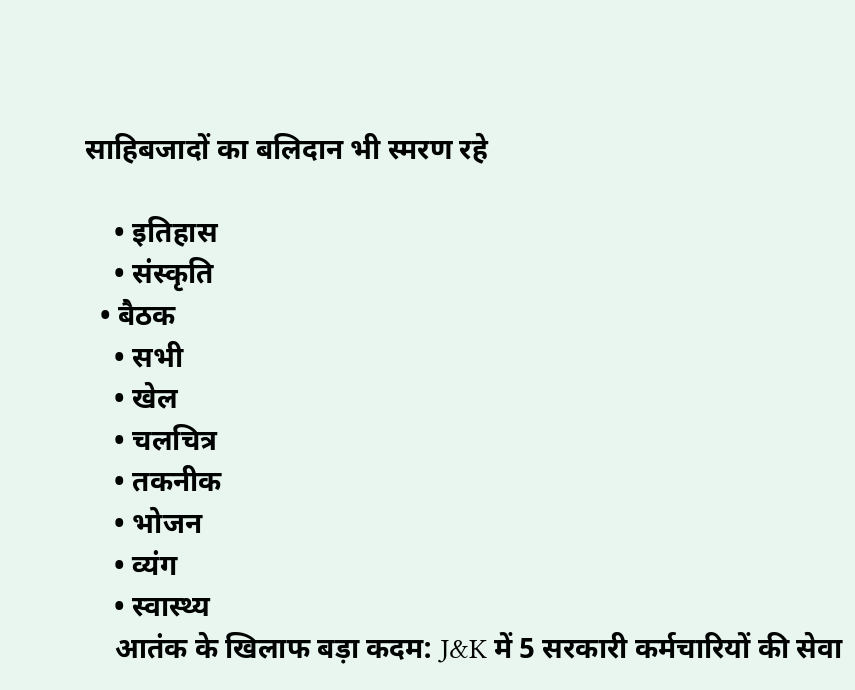साहिबजादों का बलिदान भी स्मरण रहे

    • इतिहास
    • संस्कृति
  • बैठक
    • सभी
    • खेल
    • चलचित्र
    • तकनीक
    • भोजन
    • व्यंग
    • स्वास्थ्य
    आतंक के खिलाफ बड़ा कदम: J&K में 5 सरकारी कर्मचारियों की सेवा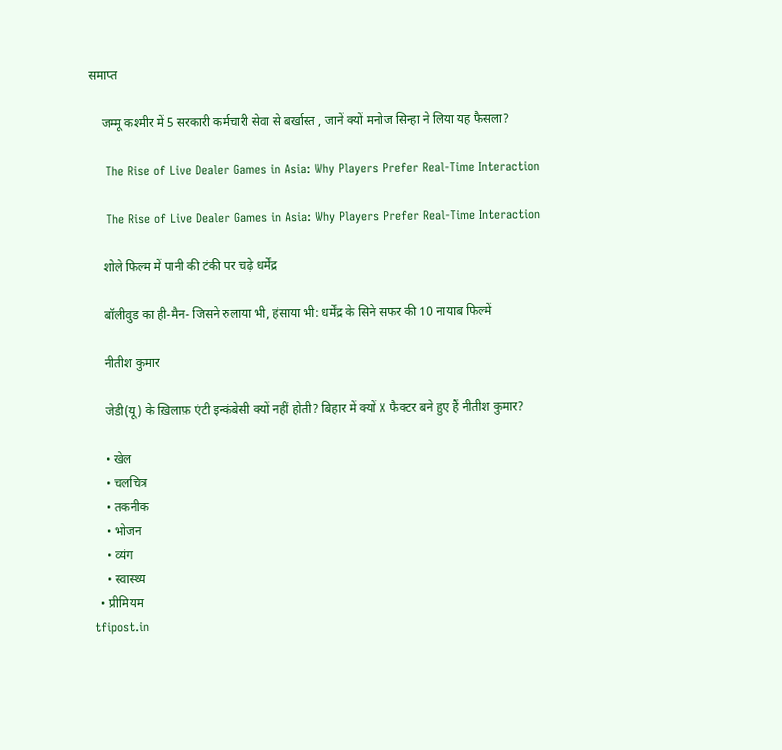समाप्त

    जम्मू कश्मीर में 5 सरकारी कर्मचारी सेवा से बर्खास्त , जानें क्यों मनोज सिन्हा ने लिया यह फैसला?

    The Rise of Live Dealer Games in Asia: Why Players Prefer Real-Time Interaction

    The Rise of Live Dealer Games in Asia: Why Players Prefer Real-Time Interaction

    शोले फिल्म में पानी की टंकी पर चढ़े धर्मेंद्र

    बॉलीवुड का ही-मैन- जिसने रुलाया भी, हंसाया भी: धर्मेंद्र के सिने सफर की 10 नायाब फिल्में

    नीतीश कुमार

    जेडी(यू) के ख़िलाफ़ एंटी इन्कंबेसी क्यों नहीं होती? बिहार में क्यों X फैक्टर बने हुए हैं नीतीश कुमार?

    • खेल
    • चलचित्र
    • तकनीक
    • भोजन
    • व्यंग
    • स्वास्थ्य
  • प्रीमियम
tfipost.in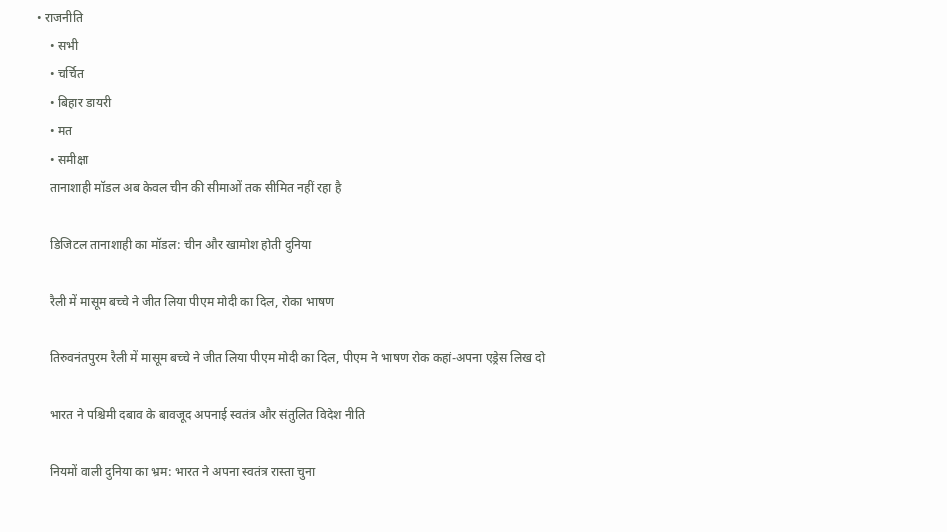• राजनीति
    • सभी
    • चर्चित
    • बिहार डायरी
    • मत
    • समीक्षा
    तानाशाही मॉडल अब केवल चीन की सीमाओं तक सीमित नहीं रहा है

    डिजिटल तानाशाही का मॉडल: चीन और खामोश होती दुनिया

    रैली में मासूम बच्चे ने जीत लिया पीएम मोदी का दिल, रोका भाषण

    तिरुवनंतपुरम रैली में मासूम बच्चे ने जीत लिया पीएम मोदी का दिल, पीएम ने भाषण रोक कहां-अपना एड्रेस लिख दो

    भारत ने पश्चिमी दबाव के बावजूद अपनाई स्वतंत्र और संतुलित विदेश नीति

    नियमों वाली दुनिया का भ्रम: भारत ने अपना स्वतंत्र रास्ता चुना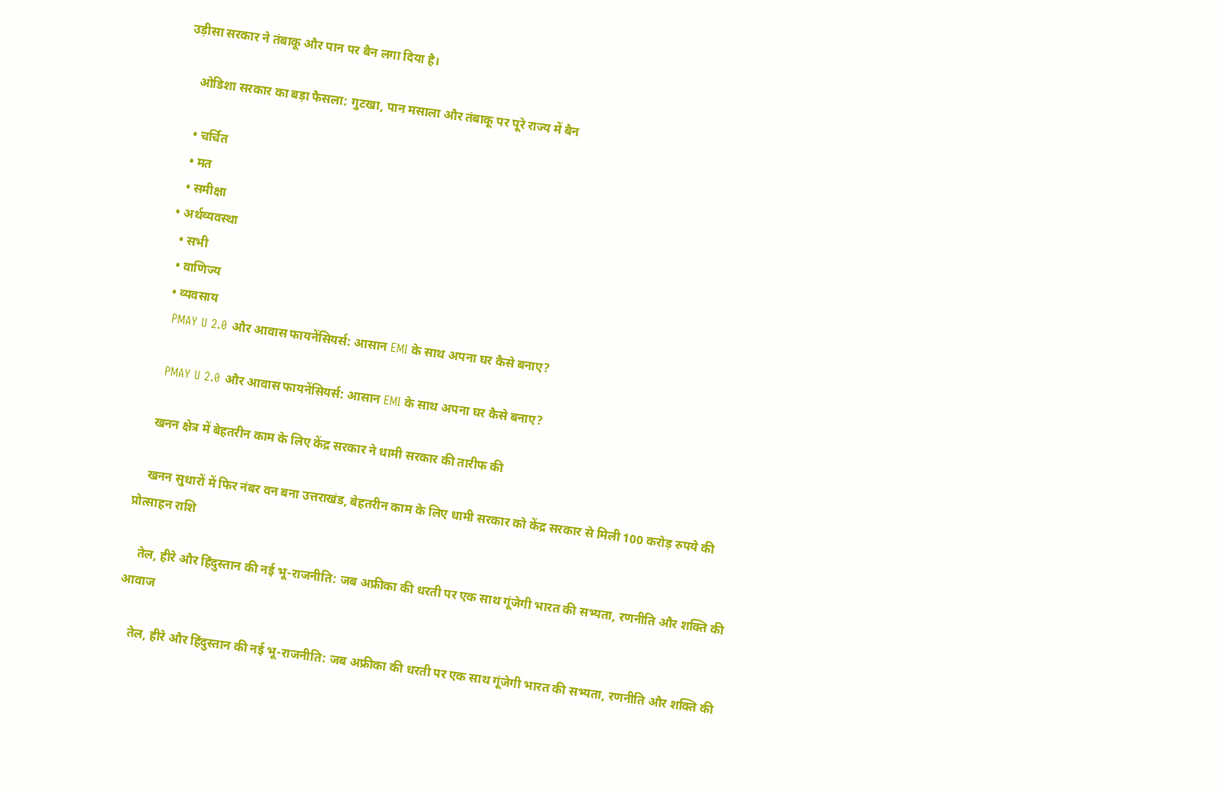उड़ीसा सरकार ने तंबाकू और पान पर बैन लगा दिया है।

    ओडिशा सरकार का बड़ा फैसला: गुटखा, पान मसाला और तंबाकू पर पूरे राज्य में बैन

    • चर्चित
    • मत
    • समीक्षा
  • अर्थव्यवस्था
    • सभी
    • वाणिज्य
    • व्यवसाय
    PMAY U 2.0 और आवास फायनेंसियर्स: आसान EMI के साथ अपना घर कैसे बनाए?

    PMAY U 2.0 और आवास फायनेंसियर्स: आसान EMI के साथ अपना घर कैसे बनाए?

    खनन क्षेत्र में बेहतरीन काम के लिए केंद्र सरकार ने धामी सरकार की तारीफ की

    खनन सुधारों में फिर नंबर वन बना उत्तराखंड, बेहतरीन काम के लिए धामी सरकार को केंद्र सरकार से मिली 100 करोड़ रुपये की प्रोत्साहन राशि

    तेल, हीरे और हिंदुस्तान की नई भू-राजनीति: जब अफ्रीका की धरती पर एक साथ गूंजेगी भारत की सभ्यता, रणनीति और शक्ति की आवाज

    तेल, हीरे और हिंदुस्तान की नई भू-राजनीति: जब अफ्रीका की धरती पर एक साथ गूंजेगी भारत की सभ्यता, रणनीति और शक्ति की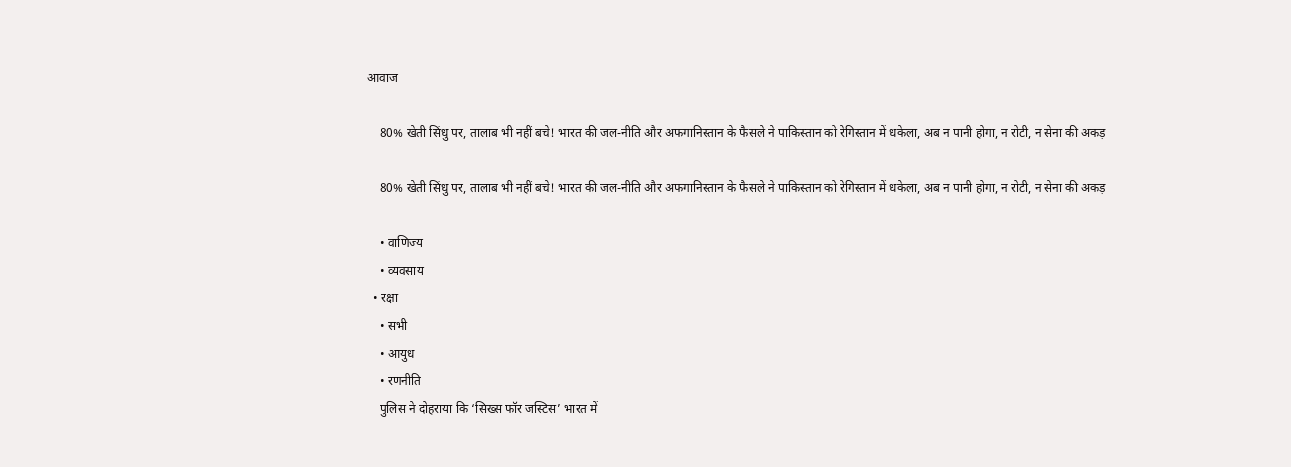आवाज

    80% खेती सिंधु पर, तालाब भी नहीं बचे! भारत की जल-नीति और अफगानिस्तान के फैसले ने पाकिस्तान को रेगिस्तान में धकेला, अब न पानी होगा, न रोटी, न सेना की अकड़

    80% खेती सिंधु पर, तालाब भी नहीं बचे! भारत की जल-नीति और अफगानिस्तान के फैसले ने पाकिस्तान को रेगिस्तान में धकेला, अब न पानी होगा, न रोटी, न सेना की अकड़

    • वाणिज्य
    • व्यवसाय
  • रक्षा
    • सभी
    • आयुध
    • रणनीति
    पुलिस ने दोहराया कि ‘सिख्स फॉर जस्टिस’ भारत में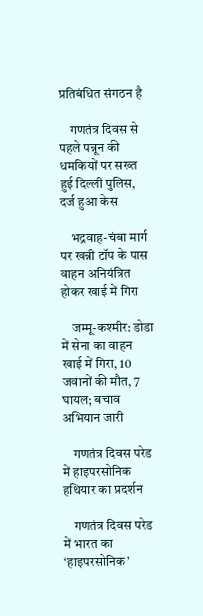प्रतिबंधित संगठन है

    गणतंत्र दिवस से पहले पन्नून की धमकियों पर सख्त हुई दिल्ली पुलिस, दर्ज हुआ केस

    भद्रवाह-चंबा मार्ग पर खन्नी टॉप के पास वाहन अनियंत्रित होकर खाई में गिरा

    जम्मू-कश्मीर: डोडा में सेना का वाहन खाई में गिरा, 10 जवानों की मौत, 7 घायल; बचाव अभियान जारी

    गणतंत्र दिवस परेड में हाइपरसोनिक हथियार का प्रदर्शन

    गणतंत्र दिवस परेड में भारत का ‘हाइपरसोनिक’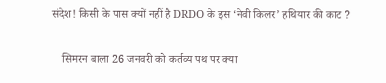संदेश! किसी के पास क्यों नहीं है DRDO के इस ‘नेवी किलर’ हथियार की काट ?

    सिमरन बाला 26 जनवरी को कर्तव्य पथ पर क्या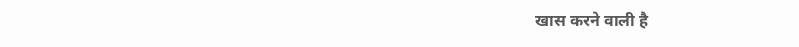खास करने वाली है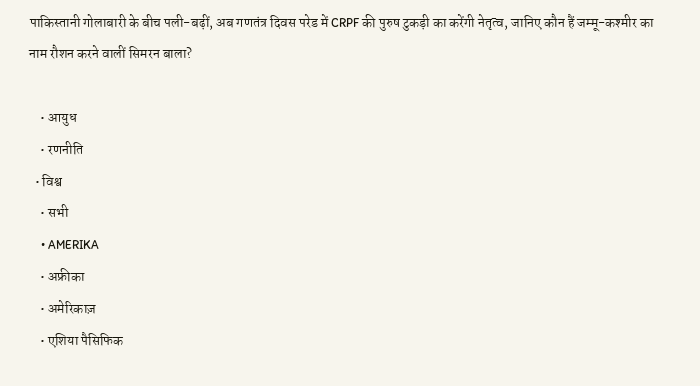पाकिस्तानी गोलाबारी के बीच पली-बढ़ीं, अब गणतंत्र दिवस परेड में CRPF की पुरुष टुकड़ी का करेंगी नेतृत्व, जानिए कौन हैं जम्मू-कश्मीर का नाम रौशन करने वालीं सिमरन बाला?

    • आयुध
    • रणनीति
  • विश्व
    • सभी
    • AMERIKA
    • अफ्रीका
    • अमेरिकाज़
    • एशिया पैसिफिक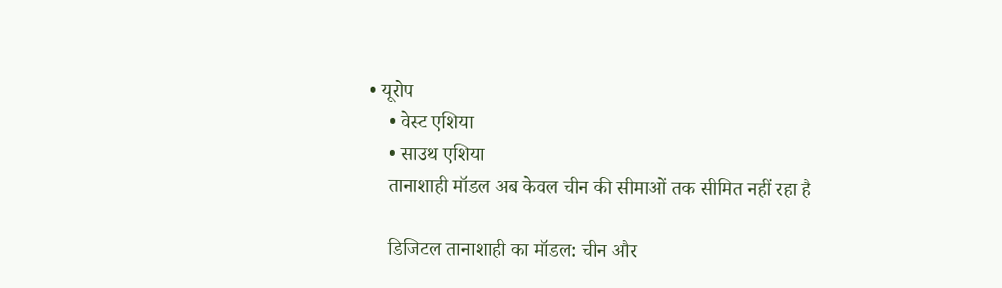• यूरोप
    • वेस्ट एशिया
    • साउथ एशिया
    तानाशाही मॉडल अब केवल चीन की सीमाओं तक सीमित नहीं रहा है

    डिजिटल तानाशाही का मॉडल: चीन और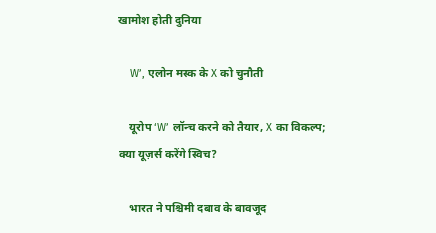खामोश होती दुनिया

    W’, एलोन मस्क के X को चुनौती

    यूरोप ‘W’ लॉन्च करने को तैयार, X का विकल्प; क्या यूज़र्स करेंगे स्विच?

    भारत ने पश्चिमी दबाव के बावजूद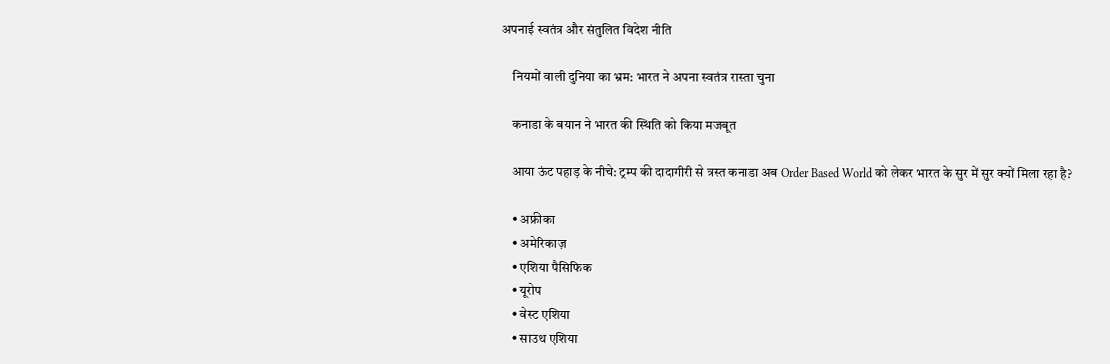अपनाई स्वतंत्र और संतुलित विदेश नीति

    नियमों वाली दुनिया का भ्रम: भारत ने अपना स्वतंत्र रास्ता चुना

    कनाडा के बयान ने भारत की स्थिति को किया मजबूत

    आया ऊंट पहाड़ के नीचे: ट्रम्प की दादागीरी से त्रस्त कनाडा अब Order Based World को लेकर भारत के सुर में सुर क्यों मिला रहा है?

    • अफ्रीका
    • अमेरिकाज़
    • एशिया पैसिफिक
    • यूरोप
    • वेस्ट एशिया
    • साउथ एशिया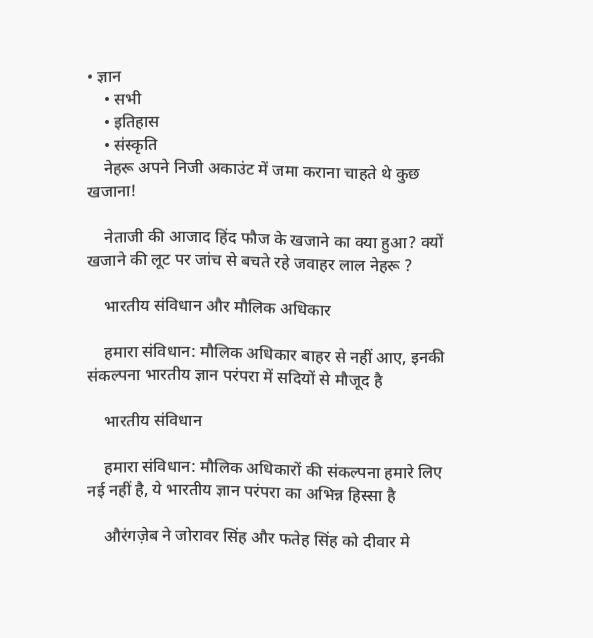• ज्ञान
    • सभी
    • इतिहास
    • संस्कृति
    नेहरू अपने निजी अकाउंट में जमा कराना चाहते थे कुछ खजाना!

    नेताजी की आजाद हिंद फौज के खजाने का क्या हुआ? क्यों खजाने की लूट पर जांच से बचते रहे जवाहर लाल नेहरू ?

    भारतीय संविधान और मौलिक अधिकार

    हमारा संविधान: मौलिक अधिकार बाहर से नहीं आए, इनकी संकल्पना भारतीय ज्ञान परंपरा में सदियों से मौजूद है

    भारतीय संविधान

    हमारा संविधान: मौलिक अधिकारों की संकल्पना हमारे लिए नई नहीं है, ये भारतीय ज्ञान परंपरा का अभिन्न हिस्सा है

    औरंगज़ेब ने जोरावर सिंह और फतेह सिंह को दीवार मे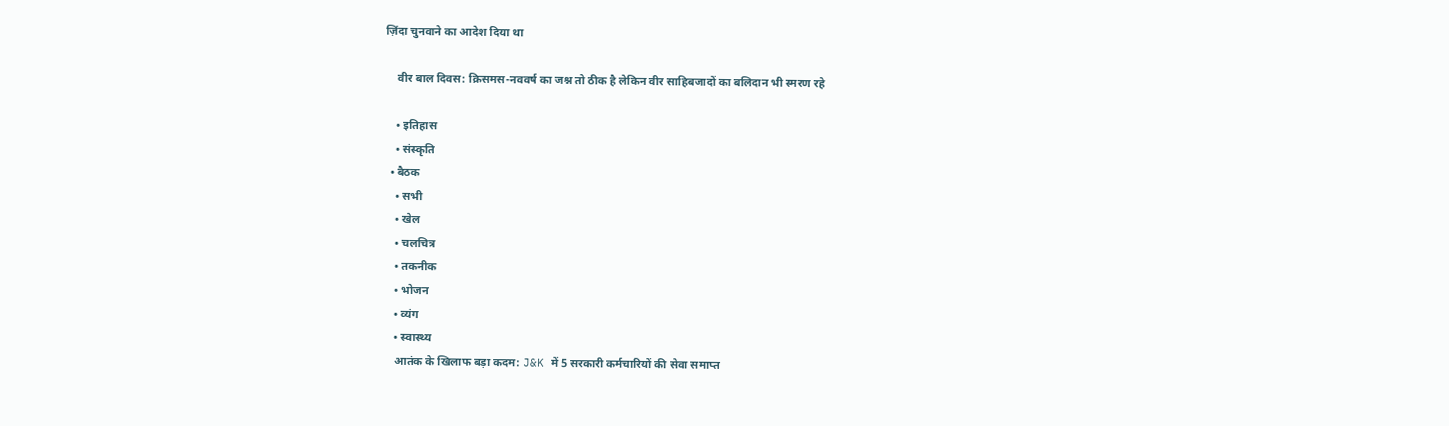ज़िंदा चुनवाने का आदेश दिया था

    वीर बाल दिवस: क्रिसमस-नववर्ष का जश्न तो ठीक है लेकिन वीर साहिबजादों का बलिदान भी स्मरण रहे

    • इतिहास
    • संस्कृति
  • बैठक
    • सभी
    • खेल
    • चलचित्र
    • तकनीक
    • भोजन
    • व्यंग
    • स्वास्थ्य
    आतंक के खिलाफ बड़ा कदम: J&K में 5 सरकारी कर्मचारियों की सेवा समाप्त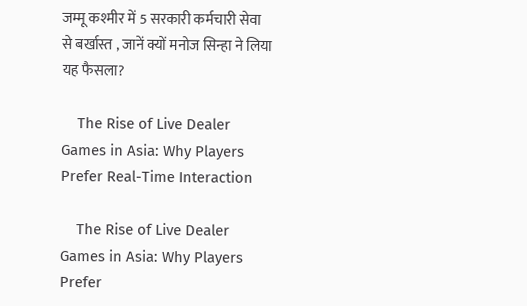जम्मू कश्मीर में 5 सरकारी कर्मचारी सेवा से बर्खास्त , जानें क्यों मनोज सिन्हा ने लिया यह फैसला?

    The Rise of Live Dealer Games in Asia: Why Players Prefer Real-Time Interaction

    The Rise of Live Dealer Games in Asia: Why Players Prefer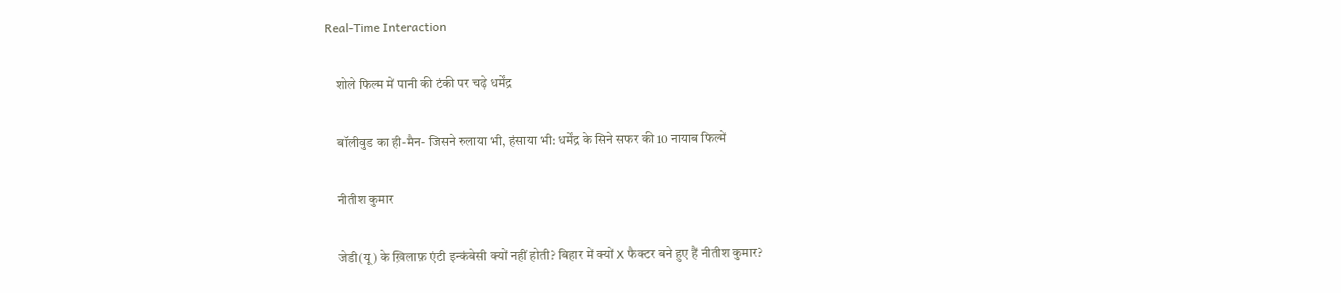Real-Time Interaction

    शोले फिल्म में पानी की टंकी पर चढ़े धर्मेंद्र

    बॉलीवुड का ही-मैन- जिसने रुलाया भी, हंसाया भी: धर्मेंद्र के सिने सफर की 10 नायाब फिल्में

    नीतीश कुमार

    जेडी(यू) के ख़िलाफ़ एंटी इन्कंबेसी क्यों नहीं होती? बिहार में क्यों X फैक्टर बने हुए हैं नीतीश कुमार?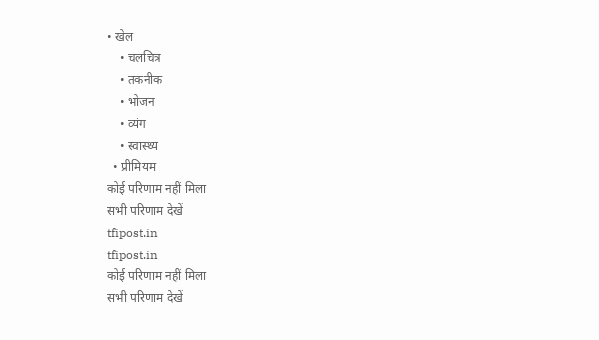• खेल
    • चलचित्र
    • तकनीक
    • भोजन
    • व्यंग
    • स्वास्थ्य
  • प्रीमियम
कोई परिणाम नहीं मिला
सभी परिणाम देखें
tfipost.in
tfipost.in
कोई परिणाम नहीं मिला
सभी परिणाम देखें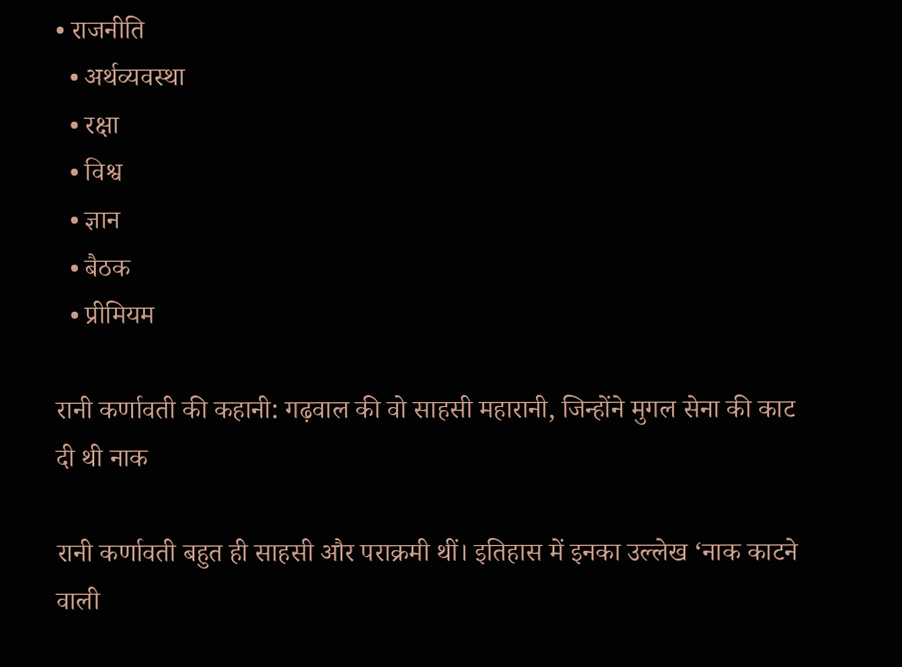• राजनीति
  • अर्थव्यवस्था
  • रक्षा
  • विश्व
  • ज्ञान
  • बैठक
  • प्रीमियम

रानी कर्णावती की कहानी: गढ़वाल की वो साहसी महारानी, जिन्होंने मुगल सेना की काट दी थी नाक

रानी कर्णावती बहुत ही साहसी और पराक्रमी थीं। इतिहास में इनका उल्लेख ‘नाक काटने वाली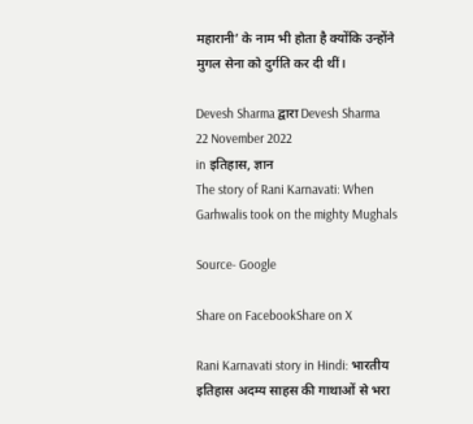महारानी’ के नाम भी होता है क्योंकि उन्होंने मुगल सेना को दुर्गति कर दी थीं।

Devesh Sharma द्वारा Devesh Sharma
22 November 2022
in इतिहास, ज्ञान
The story of Rani Karnavati: When Garhwalis took on the mighty Mughals

Source- Google

Share on FacebookShare on X

Rani Karnavati story in Hindi: भारतीय इतिहास अदम्य साहस की गाथाओं से भरा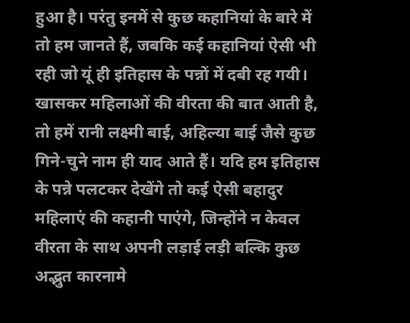हुआ है। परंतु इनमें से कुछ कहानियां के बारे में तो हम जानते हैं, जबकि कई कहानियां ऐसी भी रही जो यूं ही इतिहास के पन्नों में दबी रह गयी। खासकर महिलाओं की वीरता की बात आती है, तो हमें रानी लक्ष्मी बाई, अहिल्या बाई जैसे कुछ गिने-चुने नाम ही याद आते हैं। यदि हम इतिहास के पन्ने पलटकर देखेंगे तो कई ऐसी बहादुर महिलाएं की कहानी पाएंगे, जिन्होंने न केवल वीरता के साथ अपनी लड़ाई लड़ी बल्कि कुछ अद्भुत कारनामे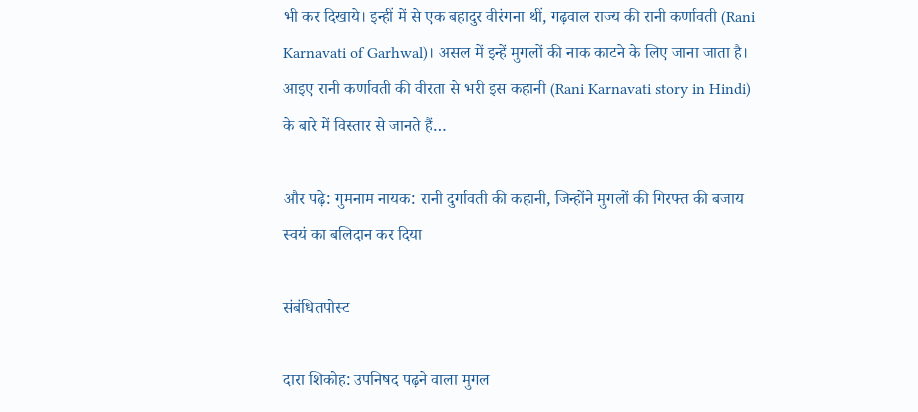भी कर दिखाये। इन्हीं में से एक बहादुर वीरंगना थीं, गढ़वाल राज्य की रानी कर्णावती (Rani Karnavati of Garhwal)। असल में इन्हें मुगलों की नाक काटने के लिए जाना जाता है। आइए रानी कर्णावती की वीरता से भरी इस कहानी (Rani Karnavati story in Hindi) के बारे में विस्तार से जानते हैं…

और पढ़े: गुमनाम नायक: रानी दुर्गावती की कहानी, जिन्होंने मुगलों की गिरफ्त की बजाय स्वयं का बलिदान कर दिया

संबंधितपोस्ट

दारा शिकोह: उपनिषद पढ़ने वाला मुगल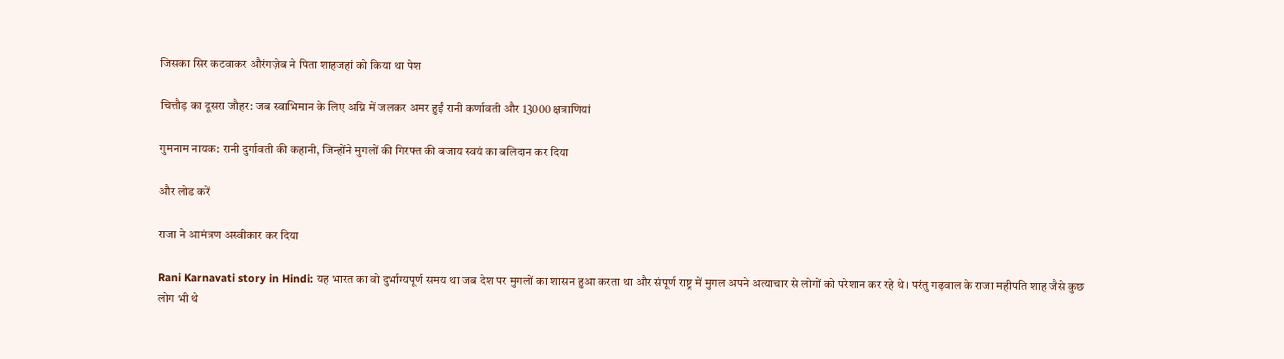जिसका सिर कटवाकर औरंगज़ेब ने पिता शाहजहां को किया था पेश

चित्तौड़ का दूसरा जौहर: जब स्वाभिमान के लिए अग्नि में जलकर अमर हुईं रानी कर्णावती और 13000 क्षत्राणियां

गुमनाम नायक: रानी दुर्गावती की कहानी, जिन्होंने मुगलों की गिरफ्त की बजाय स्वयं का बलिदान कर दिया

और लोड करें

राजा ने आमंत्रण अस्वीकार कर दिया

Rani Karnavati story in Hindi: यह भारत का वो दुर्भाग्यपूर्ण समय था जब देश पर मुगलों का शासन हुआ करता था और संपूर्ण राष्ट्र में मुगल अपने अत्याचार से लोगों को परेशान कर रहे थे। परंतु गढ़वाल के राजा महीपति शाह जैसे कुछ लोग भी थे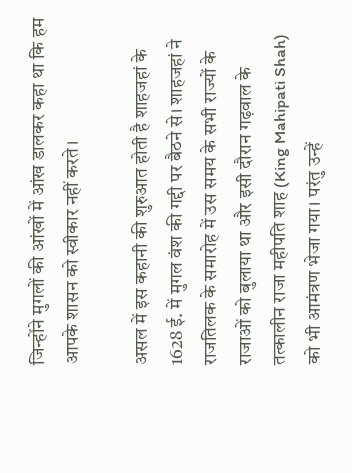जिन्होंने मुगलों की आंखों में आंख डालकर कहा था कि हम आपके शासन को स्वीकार नहीं करते।

असल में इस कहानी की शुरुआत होती है शाहजहां के 1628 ई. में मुगल वंश की गद्दी पर बैठने से। शाहजहां ने राजतिलक के समारोह में उस समय के सभी राज्यों के राजाओं को बुलाया था और इसी दौरान गढ़वाल के तत्कालीन राजा महीपति शाह (King Mahipati Shah) को भी आमंत्रण भेजा गया। परंतु उन्हें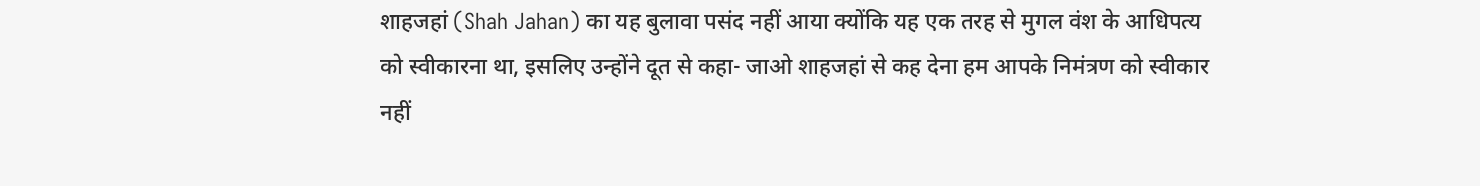शाहजहां (Shah Jahan) का यह बुलावा पसंद नहीं आया क्योंकि यह एक तरह से मुगल वंश के आधिपत्य को स्वीकारना था, इसलिए उन्होंने दूत से कहा- जाओ शाहजहां से कह देना हम आपके निमंत्रण को स्वीकार नहीं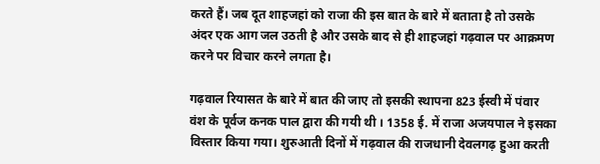करते हैं। जब दूत शाहजहां को राजा की इस बात के बारे में बताता है तो उसके अंदर एक आग जल उठती है और उसके बाद से ही शाहजहां गढ़वाल पर आक्रमण करने पर विचार करने लगता है।

गढ़वाल रियासत के बारे में बात की जाए तो इसकी स्थापना 823 ईस्वी में पंवार वंश के पूर्वज कनक पाल द्वारा की गयी थी । 1358 ई. में राजा अजयपाल ने इसका विस्तार किया गया। शुरुआती दिनों में गढ़वाल की राजधानी देवलगढ़ हुआ करती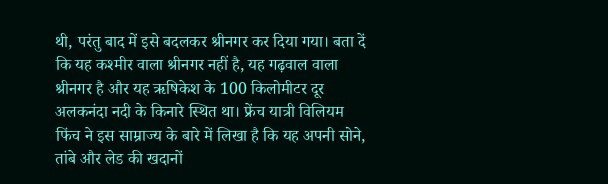थी, परंतु बाद में इसे बदलकर श्रीनगर कर दिया गया। बता दें कि यह कश्मीर वाला श्रीनगर नहीं है, यह गढ़वाल वाला श्रीनगर है और यह ऋषिकेश के 100 किलोमीटर दूर अलकनंदा नदी के किनारे स्थित था। फ्रेंच यात्री विलियम फिंच ने इस साम्राज्य के बारे में लिखा है कि यह अपनी सोने, तांबे और लेड की खदानों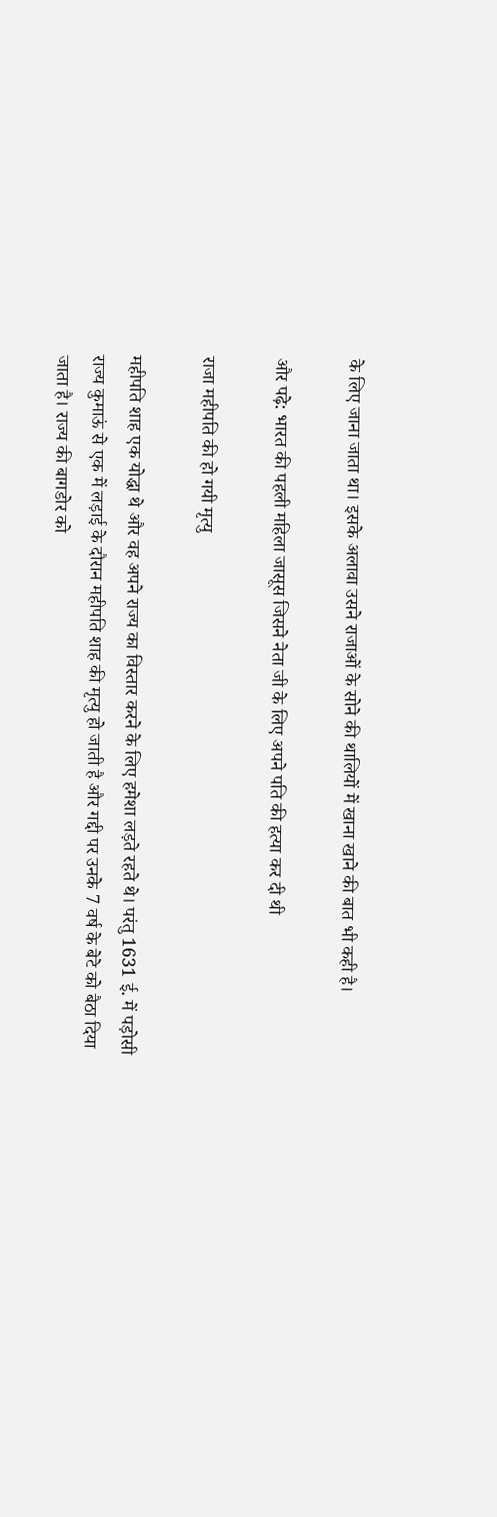के लिए जाना जाता था। इसके अलावा उसने राजाओं के सोने की थालियों में खाना खाने की बात भी कही है।

और पढ़े: भारत की पहली महिला जासूस जिसने नेता जी के लिए अपने पति की हत्या कर दी थी

राजा महीपति की हो गयी मृत्यु

महीपति शाह एक योद्धा थे और वह अपने राज्य का विस्तार करने के लिए हमेशा लड़ते रहते थे। परंतु 1631 ई. में पड़ोसी राज्य कुमाऊं से एक में लड़ाई के दौरान महीपति शाह की मृत्यु हो जाती है और गद्दी पर उनके 7 वर्ष के बेटे को बैठा दिया जाता है। राज्य की बागडोर को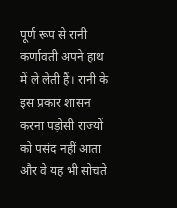पूर्ण रूप से रानी कर्णावती अपने हाथ में ले लेती हैं। रानी के इस प्रकार शासन करना पड़ोसी राज्यों को पसंद नहीं आता और वे यह भी सोचते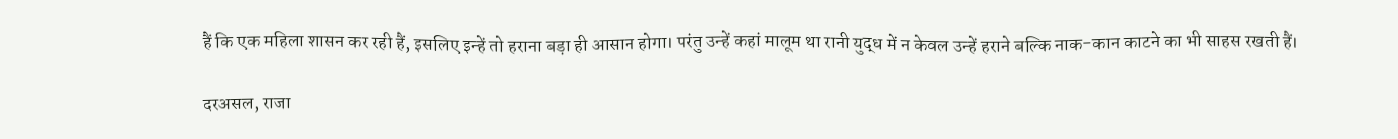हैं कि एक महिला शासन कर रही हैं, इसलिए इन्हें तो हराना बड़ा ही आसान होगा। परंतु उन्हें कहां मालूम था रानी युद्ध में न केवल उन्हें हराने बल्कि नाक-कान काटने का भी साहस रखती हैं।

दरअसल, राजा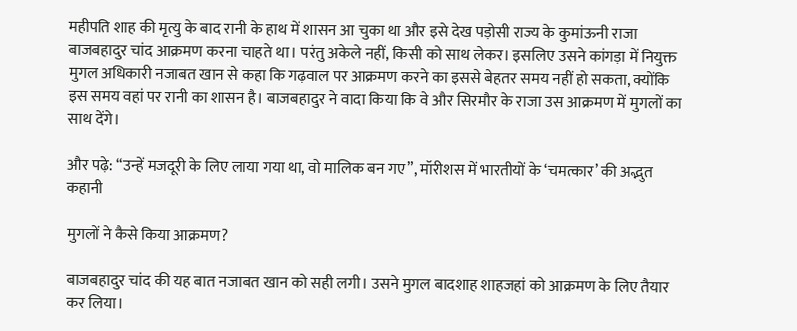महीपति शाह की मृत्यु के बाद रानी के हाथ में शासन आ चुका था और इसे देख पड़ोसी राज्य के कुमांऊनी राजा बाजबहादुर चांद आक्रमण करना चाहते था। परंतु अकेले नहीं, किसी को साथ लेकर। इसलिए उसने कांगड़ा में नियुक्त मुगल अधिकारी नजाबत खान से कहा कि गढ़वाल पर आक्रमण करने का इससे बेहतर समय नहीं हो सकता, क्योंकि इस समय वहां पर रानी का शासन है। बाजबहादुर ने वादा किया कि वे और सिरमौर के राजा उस आक्रमण में मुगलों का साथ देंगे।

और पढ़े: “उन्हें मजदूरी के लिए लाया गया था, वो मालिक बन गए”, मॉरीशस में भारतीयों के ‘चमत्कार’ की अद्भुत कहानी

मुगलों ने कैसे किया आक्रमण?

बाजबहादुर चांद की यह बात नजाबत खान को सही लगी। उसने मुगल बादशाह शाहजहां को आक्रमण के लिए तैयार कर लिया।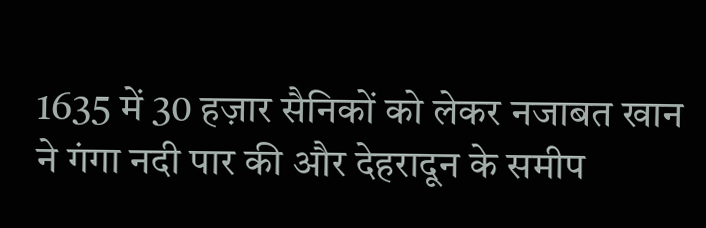1635 में 30 हज़ार सैनिकों को लेकर नजाबत खान ने गंगा नदी पार की और देहरादून के समीप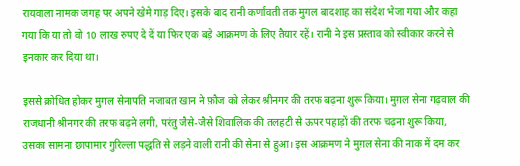रायवाला नामक जगह पर अपने खेमे गाड़ दिए। इसके बाद रानी कर्णावती तक मुगल बादशाह का संदेश भेजा गया और कहा गया कि या तो वो 10 लाख रुपए दे दें या फिर एक बड़े आक्रमण के लिए तैयार रहें। रानी ने इस प्रस्ताव को स्वीकार करने से इनकार कर दिया था।

इससे क्रोधित होकर मुगल सेनापति नजाबत खान ने फ़ौज को लेकर श्रीनगर की तरफ बढ़ना शुरू किया। मुग़ल सेना गढ़वाल की राजधानी श्रीनगर की तरफ बढ़ने लगी, परंतु जैसे-जैसे शिवालिक की तलहटी से ऊपर पहाड़ों की तरफ चढ़ना शुरू किया, उसका सामना छापामार गुरिल्ला पद्धति से लड़ने वाली रानी की सेना से हुआ। इस आक्रमण ने मुग़ल सेना की नाक में दम कर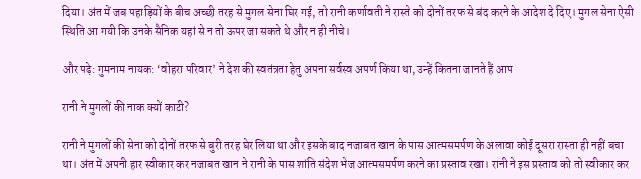दिया। अंत में जब पहाड़ियों के बीच अच्छी तरह से मुगल सेना घिर गई, तो रानी कर्णावती ने रास्ते को दोनों तरफ से बंद करने के आदेश दे दिए। मुगल सेना ऐसी स्थिति आ गयी कि उनके सैनिक यहां से न तो ऊपर जा सकते थे और न ही नीचे।

और पढ़े: गुमनाम नायक: ‘वोहरा परिवार’ ने देश की स्वतंत्रता हेतु अपना सर्वस्व अपर्ण किया था, उन्हें कितना जानते हैं आप

रानी ने मुगलों की नाक क्यों काटी?

रानी ने मुगलों की सेना को दोनों तरफ से बुरी तरह घेर लिया था और इसके बाद नजाबत खान के पास आत्मसमर्पण के अलावा कोई दूसरा रास्ता ही नहीं बचा था। अंत में अपनी हार स्वीकार कर नजाबत खान ने रानी के पास शांति संदेश भेज आत्मसमर्पण करने का प्रस्ताव रखा। रानी ने इस प्रस्ताव को तो स्वीकार कर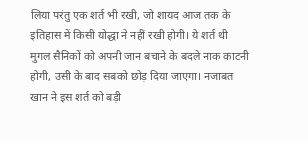लिया परंतु एक शर्त भी रखी, जो शायद आज तक के इतिहास में किसी योद्धा ने नहीं रखी होगी। ये शर्त थी मुगल सैनिकों को अपनी जान बचाने के बदले नाक काटनी होगी, उसी के बाद सबको छोड़ दिया जाएगा। नजाबत खान ने इस शर्त को बड़ी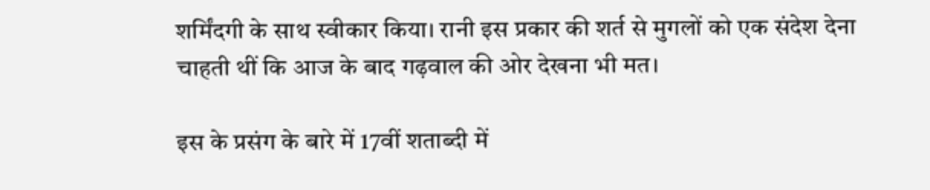शर्मिंदगी के साथ स्वीकार किया। रानी इस प्रकार की शर्त से मुगलों को एक संदेश देना चाहती थीं कि आज के बाद गढ़वाल की ओर देखना भी मत।

इस के प्रसंग के बारे में 17वीं शताब्दी में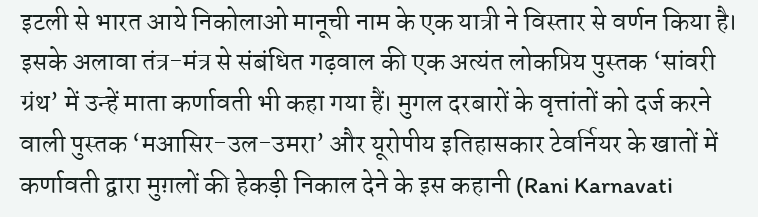इटली से भारत आये निकोलाओ मानूची नाम के एक यात्री ने विस्तार से वर्णन किया है। इसके अलावा तंत्र-मंत्र से संबंधित गढ़वाल की एक अत्यंत लोकप्रिय पुस्तक ‘सांवरी ग्रंथ’ में उन्हें माता कर्णावती भी कहा गया हैं। मुगल दरबारों के वृत्तांतों को दर्ज करने वाली पुस्तक ‘मआसिर-उल-उमरा’ और यूरोपीय इतिहासकार टेवर्नियर के खातों में कर्णावती द्वारा मुग़लों की हेकड़ी निकाल देने के इस कहानी (Rani Karnavati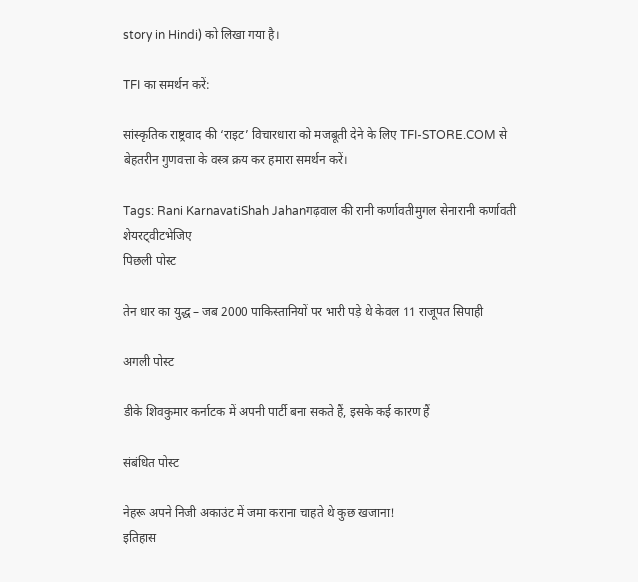story in Hindi) को लिखा गया है।

TFI का समर्थन करें:

सांस्कृतिक राष्ट्रवाद की ‘राइट’ विचारधारा को मजबूती देने के लिए TFI-STORE.COM से बेहतरीन गुणवत्ता के वस्त्र क्रय कर हमारा समर्थन करें।

Tags: Rani KarnavatiShah Jahanगढ़वाल की रानी कर्णावतीमुगल सेनारानी कर्णावती
शेयरट्वीटभेजिए
पिछली पोस्ट

तेन धार का युद्ध – जब 2000 पाकिस्तानियों पर भारी पड़े थे केवल 11 राजूपत सिपाही

अगली पोस्ट

डीके शिवकुमार कर्नाटक में अपनी पार्टी बना सकते हैं, इसके कई कारण हैं

संबंधित पोस्ट

नेहरू अपने निजी अकाउंट में जमा कराना चाहते थे कुछ खजाना!
इतिहास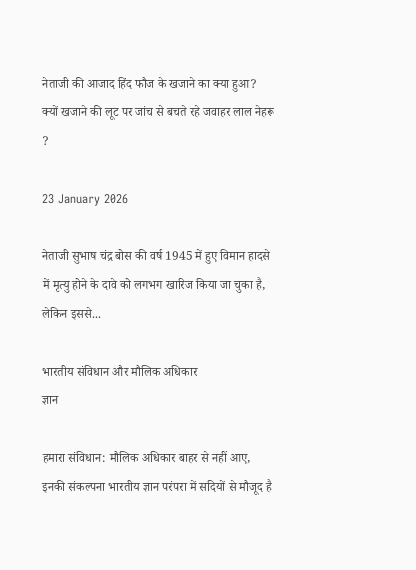नेताजी की आजाद हिंद फौज के खजाने का क्या हुआ? क्यों खजाने की लूट पर जांच से बचते रहे जवाहर लाल नेहरू ?

23 January 2026

नेताजी सुभाष चंद्र बोस की वर्ष 1945 में हुए विमान हादसे में मृत्यु होने के दावे को लगभग खारिज किया जा चुका है, लेकिन इससे...

भारतीय संविधान और मौलिक अधिकार
ज्ञान

हमारा संविधान: मौलिक अधिकार बाहर से नहीं आए, इनकी संकल्पना भारतीय ज्ञान परंपरा में सदियों से मौजूद है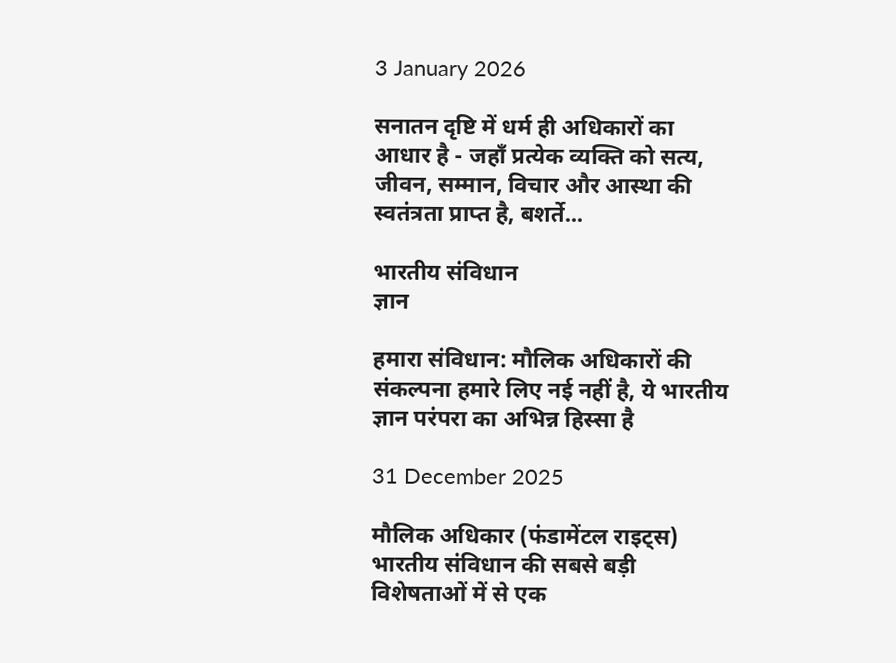3 January 2026

सनातन दृष्टि में धर्म ही अधिकारों का आधार है - जहाँ प्रत्येक व्यक्ति को सत्य, जीवन, सम्मान, विचार और आस्था की स्वतंत्रता प्राप्त है, बशर्ते...

भारतीय संविधान
ज्ञान

हमारा संविधान: मौलिक अधिकारों की संकल्पना हमारे लिए नई नहीं है, ये भारतीय ज्ञान परंपरा का अभिन्न हिस्सा है

31 December 2025

मौलिक अधिकार (फंडामेंटल राइट्स) भारतीय संविधान की सबसे बड़ी विशेषताओं में से एक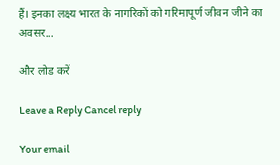हैं। इनका लक्ष्य भारत के नागरिकों को गरिमापूर्ण जीवन जीने का अवसर...

और लोड करें

Leave a Reply Cancel reply

Your email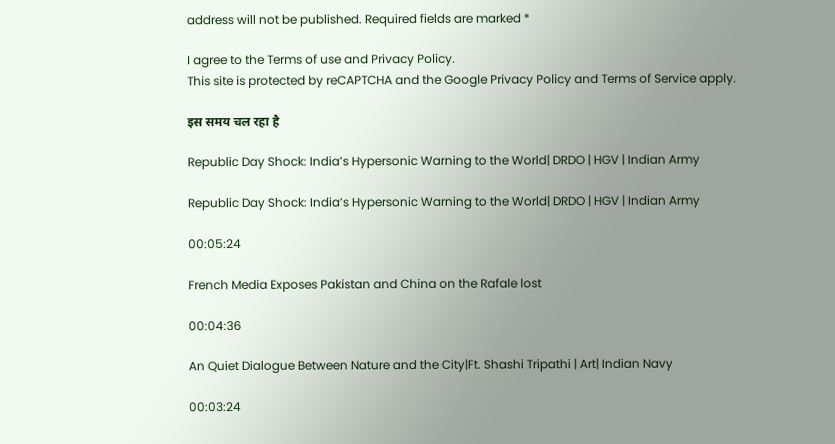address will not be published. Required fields are marked *

I agree to the Terms of use and Privacy Policy.
This site is protected by reCAPTCHA and the Google Privacy Policy and Terms of Service apply.

इस समय चल रहा है

Republic Day Shock: India’s Hypersonic Warning to the World| DRDO | HGV | Indian Army

Republic Day Shock: India’s Hypersonic Warning to the World| DRDO | HGV | Indian Army

00:05:24

French Media Exposes Pakistan and China on the Rafale lost

00:04:36

An Quiet Dialogue Between Nature and the City|Ft. Shashi Tripathi | Art| Indian Navy

00:03:24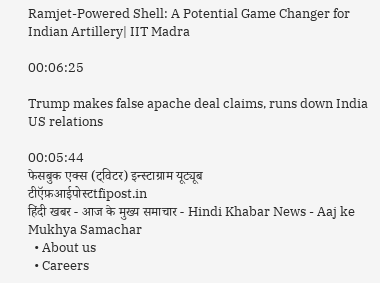Ramjet-Powered Shell: A Potential Game Changer for Indian Artillery| IIT Madra

00:06:25

Trump makes false apache deal claims, runs down India US relations

00:05:44
फेसबुक एक्स (ट्विटर) इन्स्टाग्राम यूट्यूब
टीऍफ़आईपोस्टtfipost.in
हिंदी खबर - आज के मुख्य समाचार - Hindi Khabar News - Aaj ke Mukhya Samachar
  • About us
  • Careers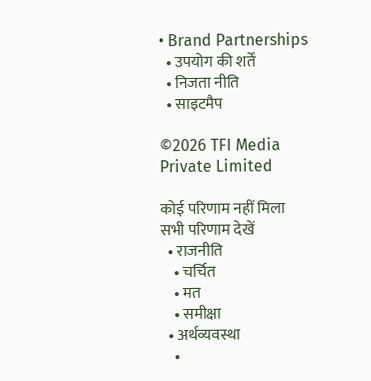• Brand Partnerships
  • उपयोग की शर्तें
  • निजता नीति
  • साइटमैप

©2026 TFI Media Private Limited

कोई परिणाम नहीं मिला
सभी परिणाम देखें
  • राजनीति
    • चर्चित
    • मत
    • समीक्षा
  • अर्थव्यवस्था
    •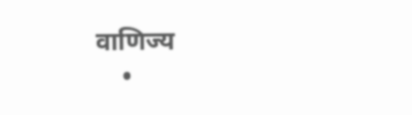वाणिज्य
    •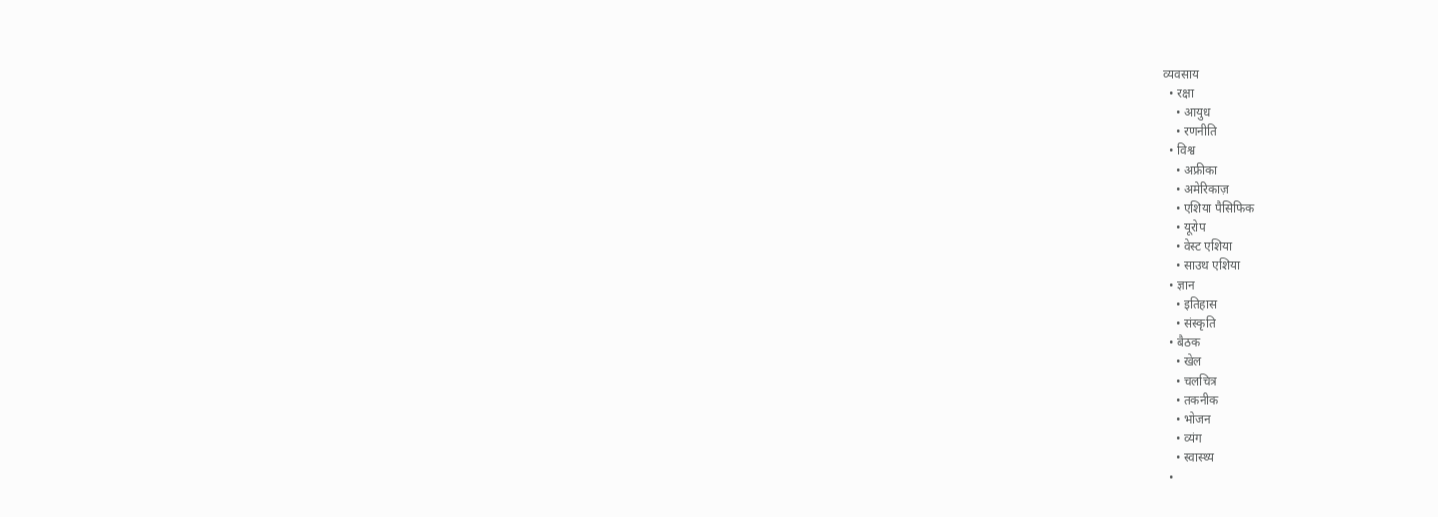व्यवसाय
  • रक्षा
    • आयुध
    • रणनीति
  • विश्व
    • अफ्रीका
    • अमेरिकाज़
    • एशिया पैसिफिक
    • यूरोप
    • वेस्ट एशिया
    • साउथ एशिया
  • ज्ञान
    • इतिहास
    • संस्कृति
  • बैठक
    • खेल
    • चलचित्र
    • तकनीक
    • भोजन
    • व्यंग
    • स्वास्थ्य
  •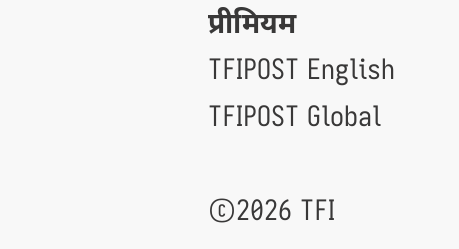प्रीमियम
TFIPOST English
TFIPOST Global

©2026 TFI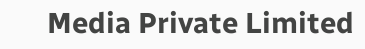Media Private Limited